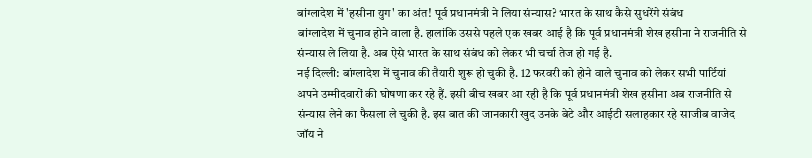बांग्लादेश में 'हसीना युग' का अंत! पूर्व प्रधानमंत्री ने लिया संन्यास? भारत के साथ कैसे सुधरेंगे संबंध
बांग्लादेश में चुनाव होने वाला है. हालांकि उससे पहले एक खबर आई है कि पूर्व प्रधानमंत्री शेख हसीना ने राजनीति से संन्यास ले लिया है. अब ऐसे भारत के साथ संबंध को लेकर भी चर्चा तेज हो गई है.
नई दिल्ली: बांग्लादेश में चुनाव की तैयारी शुरू हो चुकी है. 12 फरवरी को होने वाले चुनाव को लेकर सभी पार्टियां अपने उम्मीदवारों की घोषणा कर रहे हैं. इसी बीच खबर आ रही है कि पूर्व प्रधानमंत्री शेख हसीना अब राजनीति से संन्यास लेने का फैसला ले चुकी है. इस बात की जानकारी खुद उनके बेटे और आईटी सलाहकार रहे साजीब वाजेद जॉय ने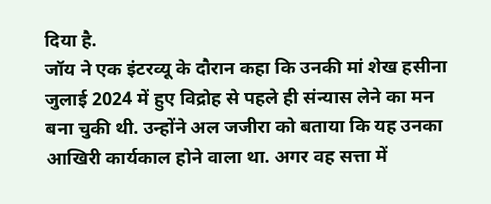दिया है.
जॉय ने एक इंटरव्यू के दौरान कहा कि उनकी मां शेख हसीना जुलाई 2024 में हुए विद्रोह से पहले ही संन्यास लेने का मन बना चुकी थी. उन्होंने अल जजीरा को बताया कि यह उनका आखिरी कार्यकाल होने वाला था. अगर वह सत्ता में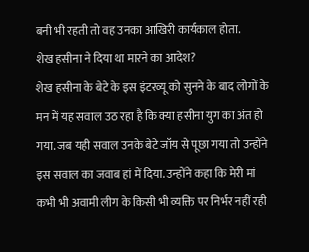बनी भी रहती तो वह उनका आखिरी कार्यकाल होता.
शेख हसीना ने दिया था मारने का आदेश?
शेख हसीना के बेटे के इस इंटरव्यू को सुनने के बाद लोगों के मन में यह सवाल उठ रहा है कि क्या हसीना युग का अंत हो गया. जब यही सवाल उनके बेटे जॉय से पूछा गया तो उन्होंने इस सवाल का जवाब हां में दिया. उन्होंने कहा कि मेरी मां कभी भी अवामी लीग के किसी भी व्यक्ति पर निर्भर नहीं रही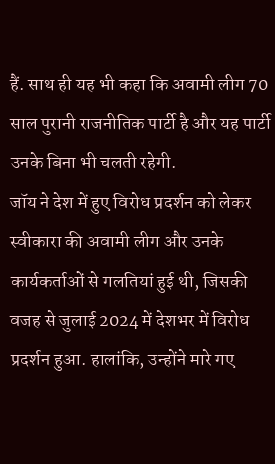हैं. साथ ही यह भी कहा कि अवामी लीग 70 साल पुरानी राजनीतिक पार्टी है और यह पार्टी उनके बिना भी चलती रहेगी.
जॉय ने देश में हुए विरोध प्रदर्शन को लेकर स्वीकारा की अवामी लीग और उनके कार्यकर्ताओं से गलतियां हुई थी, जिसकी वजह से जुलाई 2024 में देशभर में विरोध प्रदर्शन हुआ. हालांकि, उन्होंने मारे गए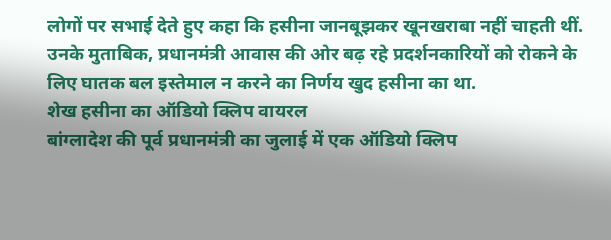लोगों पर सभाई देते हुए कहा कि हसीना जानबूझकर खूनखराबा नहीं चाहती थीं. उनके मुताबिक, प्रधानमंत्री आवास की ओर बढ़ रहे प्रदर्शनकारियों को रोकने के लिए घातक बल इस्तेमाल न करने का निर्णय खुद हसीना का था.
शेख हसीना का ऑडियो क्लिप वायरल
बांग्लादेश की पूर्व प्रधानमंत्री का जुलाई में एक ऑडियो क्लिप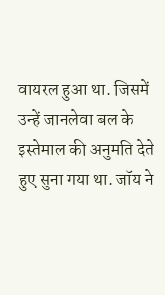वायरल हुआ था. जिसमें उन्हें जानलेवा बल के इस्तेमाल की अनुमति देते हुए सुना गया था. जॉय ने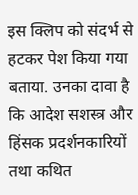इस क्लिप को संदर्भ से हटकर पेश किया गया बताया. उनका दावा है कि आदेश सशस्त्र और हिंसक प्रदर्शनकारियों तथा कथित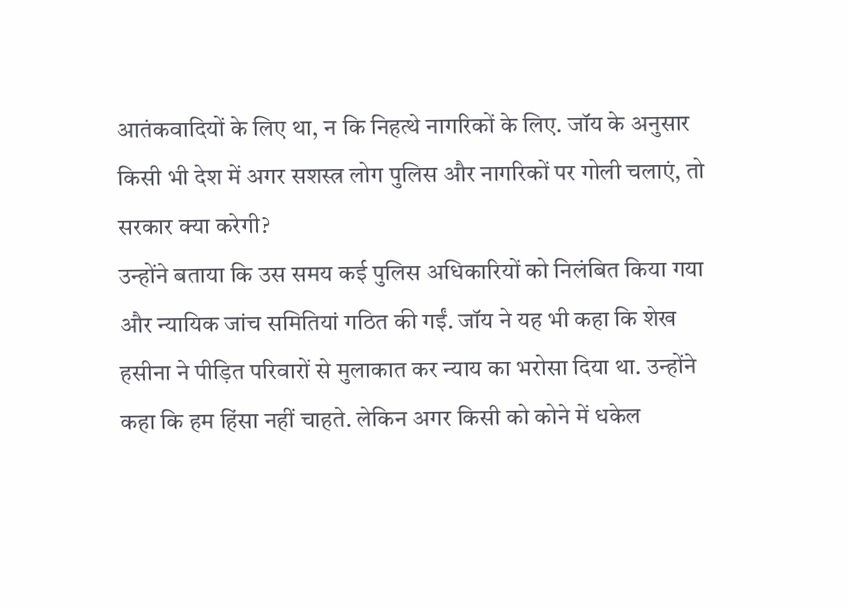आतंकवादियों के लिए था, न कि निहत्थे नागरिकों के लिए. जॉय के अनुसार किसी भी देश में अगर सशस्त्र लोग पुलिस और नागरिकों पर गोली चलाएं, तो सरकार क्या करेगी?
उन्होंने बताया कि उस समय कई पुलिस अधिकारियों को निलंबित किया गया और न्यायिक जांच समितियां गठित की गईं. जॉय ने यह भी कहा कि शेख हसीना ने पीड़ित परिवारों से मुलाकात कर न्याय का भरोसा दिया था. उन्होंने कहा कि हम हिंसा नहीं चाहते. लेकिन अगर किसी को कोने में धकेल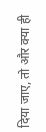दिया जाए, तो और क्या ही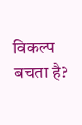विकल्प बचता है?